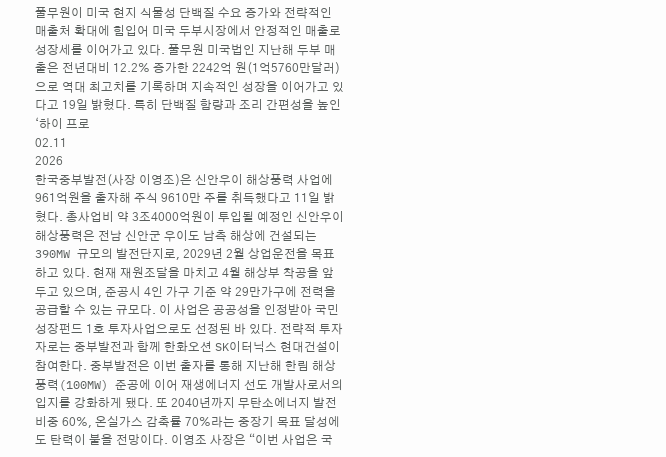풀무원이 미국 현지 식물성 단백질 수요 증가와 전략적인 매출처 확대에 힘입어 미국 두부시장에서 안정적인 매출로 성장세를 이어가고 있다. 풀무원 미국법인 지난해 두부 매출은 전년대비 12.2% 증가한 2242억 원(1억5760만달러)으로 역대 최고치를 기록하며 지속적인 성장을 이어가고 있다고 19일 밝혔다. 특히 단백질 함량과 조리 간편성을 높인 ‘하이 프로
02.11
2026
한국중부발전(사장 이영조)은 신안우이 해상풍력 사업에 961억원을 출자해 주식 9610만 주를 취득했다고 11일 밝혔다. 총사업비 약 3조4000억원이 투입될 예정인 신안우이 해상풍력은 전남 신안군 우이도 남측 해상에 건설되는 390MW 규모의 발전단지로, 2029년 2월 상업운전을 목표하고 있다. 현재 재원조달을 마치고 4월 해상부 착공을 앞두고 있으며, 준공시 4인 가구 기준 약 29만가구에 전력을 공급할 수 있는 규모다. 이 사업은 공공성을 인정받아 국민성장펀드 1호 투자사업으로도 선정된 바 있다. 전략적 투자자로는 중부발전과 함께 한화오션 SK이터닉스 현대건설이 참여한다. 중부발전은 이번 출자를 통해 지난해 한림 해상풍력(100MW) 준공에 이어 재생에너지 선도 개발사로서의 입지를 강화하게 됐다. 또 2040년까지 무탄소에너지 발전비중 60%, 온실가스 감축률 70%라는 중장기 목표 달성에도 탄력이 붙을 전망이다. 이영조 사장은 “이번 사업은 국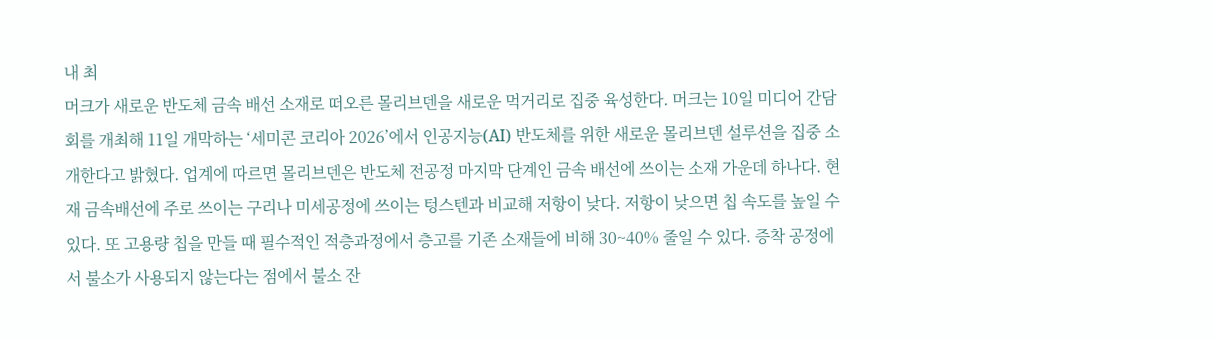내 최
머크가 새로운 반도체 금속 배선 소재로 떠오른 몰리브덴을 새로운 먹거리로 집중 육성한다. 머크는 10일 미디어 간담회를 개최해 11일 개막하는 ‘세미콘 코리아 2026’에서 인공지능(AI) 반도체를 위한 새로운 몰리브덴 설루션을 집중 소개한다고 밝혔다. 업계에 따르면 몰리브덴은 반도체 전공정 마지막 단계인 금속 배선에 쓰이는 소재 가운데 하나다. 현재 금속배선에 주로 쓰이는 구리나 미세공정에 쓰이는 텅스텐과 비교해 저항이 낮다. 저항이 낮으면 칩 속도를 높일 수 있다. 또 고용량 칩을 만들 때 필수적인 적층과정에서 층고를 기존 소재들에 비해 30~40% 줄일 수 있다. 증착 공정에서 불소가 사용되지 않는다는 점에서 불소 잔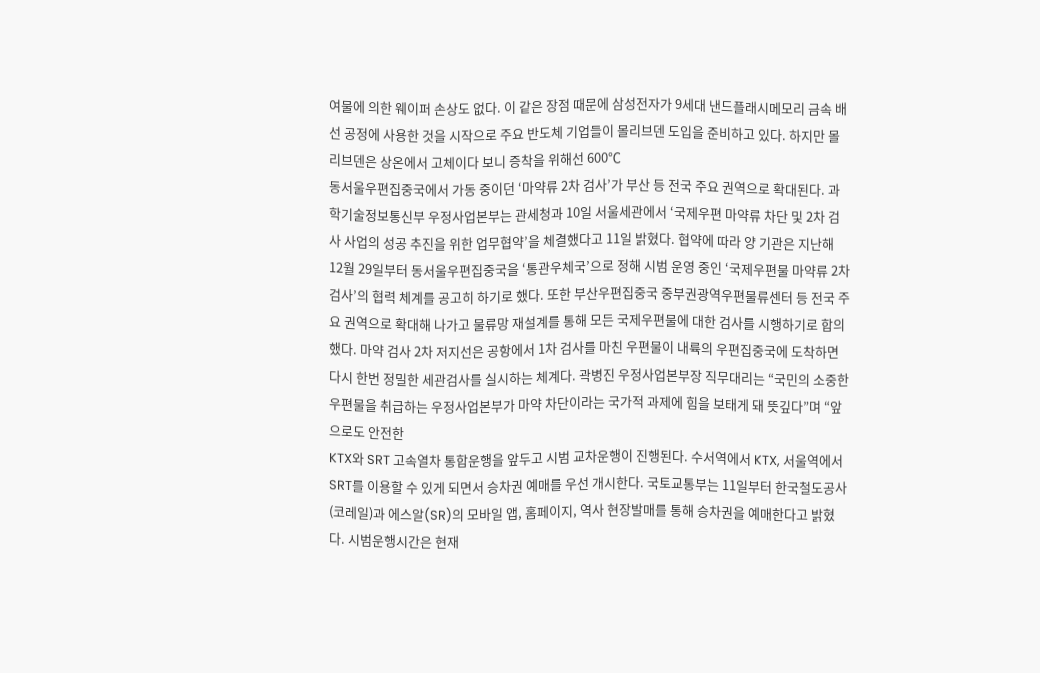여물에 의한 웨이퍼 손상도 없다. 이 같은 장점 때문에 삼성전자가 9세대 낸드플래시메모리 금속 배선 공정에 사용한 것을 시작으로 주요 반도체 기업들이 몰리브덴 도입을 준비하고 있다. 하지만 몰리브덴은 상온에서 고체이다 보니 증착을 위해선 600℃
동서울우편집중국에서 가동 중이던 ‘마약류 2차 검사’가 부산 등 전국 주요 권역으로 확대된다. 과학기술정보통신부 우정사업본부는 관세청과 10일 서울세관에서 ‘국제우편 마약류 차단 및 2차 검사 사업의 성공 추진을 위한 업무협약’을 체결했다고 11일 밝혔다. 협약에 따라 양 기관은 지난해 12월 29일부터 동서울우편집중국을 ‘통관우체국’으로 정해 시범 운영 중인 ‘국제우편물 마약류 2차 검사’의 협력 체계를 공고히 하기로 했다. 또한 부산우편집중국 중부권광역우편물류센터 등 전국 주요 권역으로 확대해 나가고 물류망 재설계를 통해 모든 국제우편물에 대한 검사를 시행하기로 합의했다. 마약 검사 2차 저지선은 공항에서 1차 검사를 마친 우편물이 내륙의 우편집중국에 도착하면 다시 한번 정밀한 세관검사를 실시하는 체계다. 곽병진 우정사업본부장 직무대리는 “국민의 소중한 우편물을 취급하는 우정사업본부가 마약 차단이라는 국가적 과제에 힘을 보태게 돼 뜻깊다”며 “앞으로도 안전한
KTX와 SRT 고속열차 통합운행을 앞두고 시범 교차운행이 진행된다. 수서역에서 KTX, 서울역에서 SRT를 이용할 수 있게 되면서 승차권 예매를 우선 개시한다. 국토교통부는 11일부터 한국철도공사(코레일)과 에스알(SR)의 모바일 앱, 홈페이지, 역사 현장발매를 통해 승차권을 예매한다고 밝혔다. 시범운행시간은 현재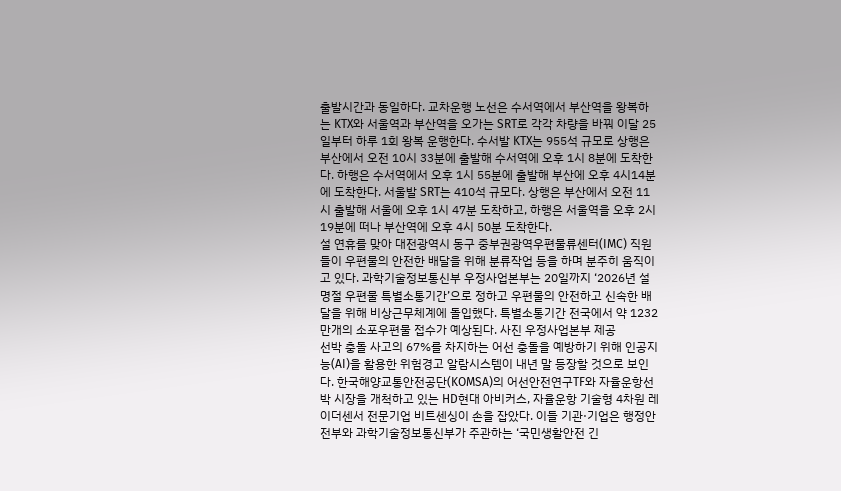출발시간과 동일하다. 교차운행 노선은 수서역에서 부산역을 왕복하는 KTX와 서울역과 부산역을 오가는 SRT로 각각 차량을 바꿔 이달 25일부터 하루 1회 왕복 운행한다. 수서발 KTX는 955석 규모로 상행은 부산에서 오전 10시 33분에 출발해 수서역에 오후 1시 8분에 도착한다. 하행은 수서역에서 오후 1시 55분에 출발해 부산에 오후 4시14분에 도착한다. 서울발 SRT는 410석 규모다. 상행은 부산에서 오전 11시 출발해 서울에 오후 1시 47분 도착하고, 하행은 서울역을 오후 2시 19분에 떠나 부산역에 오후 4시 50분 도착한다.
설 연휴를 맞아 대전광역시 동구 중부권광역우편물류센터(IMC) 직원들이 우편물의 안전한 배달을 위해 분류작업 등을 하며 분주히 움직이고 있다. 과학기술정보통신부 우정사업본부는 20일까지 ‘2026년 설 명절 우편물 특별소통기간’으로 정하고 우편물의 안전하고 신속한 배달을 위해 비상근무체계에 돌입했다. 특별소통기간 전국에서 약 1232만개의 소포우편물 접수가 예상된다. 사진 우정사업본부 제공
선박 충돌 사고의 67%를 차지하는 어선 충돌을 예방하기 위해 인공지능(AI)을 활용한 위험경고 알람시스템이 내년 말 등장할 것으로 보인다. 한국해양교통안전공단(KOMSA)의 어선안전연구TF와 자율운항선박 시장을 개척하고 있는 HD현대 아비커스, 자율운항 기술형 4차원 레이더센서 전문기업 비트센싱이 손을 잡았다. 이들 기관·기업은 행정안전부와 과학기술정보통신부가 주관하는 ‘국민생활안전 긴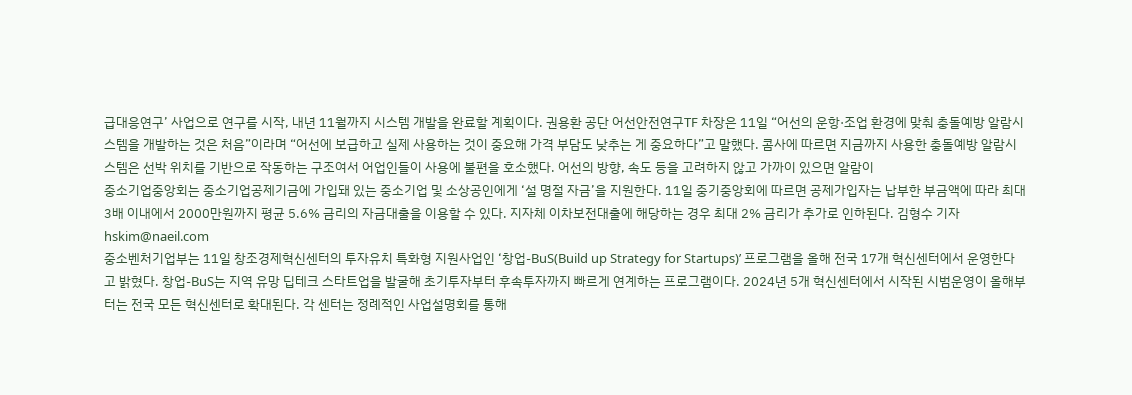급대응연구’ 사업으로 연구를 시작, 내년 11월까지 시스템 개발을 완료할 계획이다. 권용환 공단 어선안전연구TF 차장은 11일 “어선의 운항·조업 환경에 맞춰 충돌예방 알람시스템을 개발하는 것은 처음”이라며 “어선에 보급하고 실제 사용하는 것이 중요해 가격 부담도 낮추는 게 중요하다”고 말했다. 콤사에 따르면 지금까지 사용한 충돌예방 알람시스템은 선박 위치를 기반으로 작동하는 구조여서 어업인들이 사용에 불편을 호소했다. 어선의 방향, 속도 등을 고려하지 않고 가까이 있으면 알람이
중소기업중앙회는 중소기업공제기금에 가입돼 있는 중소기업 및 소상공인에게 ‘설 명절 자금’을 지원한다. 11일 중기중앙회에 따르면 공제가입자는 납부한 부금액에 따라 최대 3배 이내에서 2000만원까지 평균 5.6% 금리의 자금대출을 이용할 수 있다. 지자체 이차보전대출에 해당하는 경우 최대 2% 금리가 추가로 인하된다. 김형수 기자 hskim@naeil.com
중소벤처기업부는 11일 창조경제혁신센터의 투자유치 특화형 지원사업인 ‘창업-BuS(Build up Strategy for Startups)’ 프로그램을 올해 전국 17개 혁신센터에서 운영한다고 밝혔다. 창업-BuS는 지역 유망 딥테크 스타트업을 발굴해 초기투자부터 후속투자까지 빠르게 연계하는 프로그램이다. 2024년 5개 혁신센터에서 시작된 시범운영이 올해부터는 전국 모든 혁신센터로 확대된다. 각 센터는 정례적인 사업설명회를 통해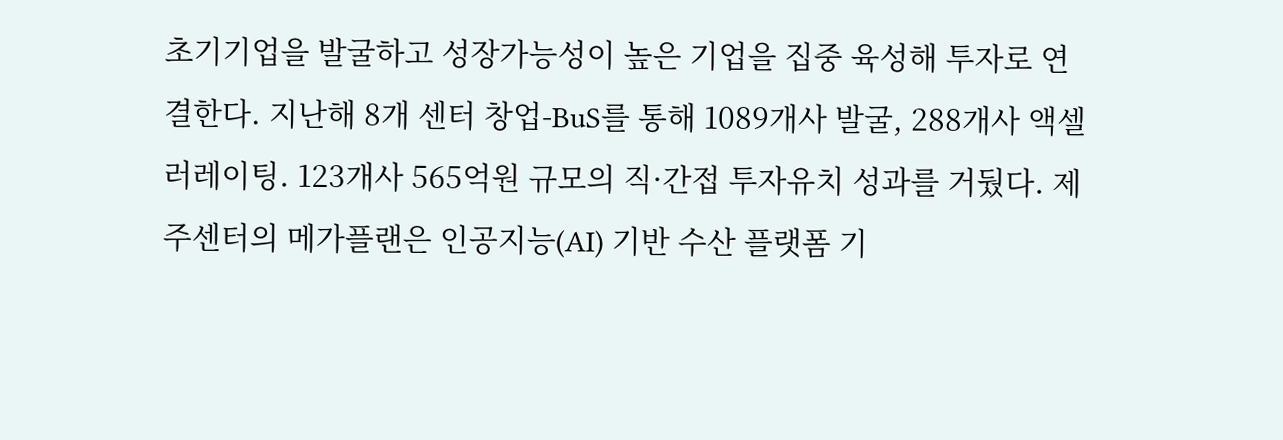초기기업을 발굴하고 성장가능성이 높은 기업을 집중 육성해 투자로 연결한다. 지난해 8개 센터 창업-BuS를 통해 1089개사 발굴, 288개사 액셀러레이팅. 123개사 565억원 규모의 직·간접 투자유치 성과를 거뒀다. 제주센터의 메가플랜은 인공지능(AI) 기반 수산 플랫폼 기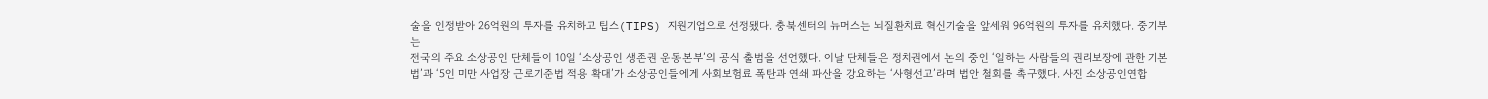술을 인정받아 26억원의 투자를 유치하고 팁스(TIPS) 지원기업으로 선정됐다. 충북센터의 뉴머스는 뇌질환치료 혁신기술을 앞세워 96억원의 투자를 유치했다. 중기부는
전국의 주요 소상공인 단체들이 10일 ‘소상공인 생존권 운동본부’의 공식 출범을 선언했다. 이날 단체들은 정치권에서 논의 중인 ‘일하는 사람들의 권리보장에 관한 기본법’과 ‘5인 미만 사업장 근로기준법 적용 확대’가 소상공인들에게 사회보험료 폭탄과 연쇄 파산을 강요하는 ‘사형선고’라며 법안 철회를 촉구했다. 사진 소상공인연합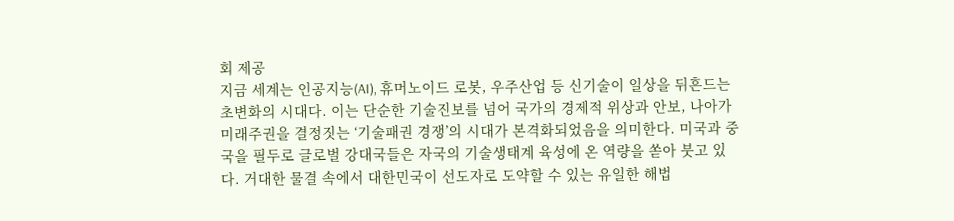회 제공
지금 세계는 인공지능(AI), 휴머노이드 로봇, 우주산업 등 신기술이 일상을 뒤흔드는 초변화의 시대다. 이는 단순한 기술진보를 넘어 국가의 경제적 위상과 안보, 나아가 미래주권을 결정짓는 ‘기술패권 경쟁’의 시대가 본격화되었음을 의미한다. 미국과 중국을 필두로 글로벌 강대국들은 자국의 기술생태계 육성에 온 역량을 쏟아 붓고 있다. 거대한 물결 속에서 대한민국이 선도자로 도약할 수 있는 유일한 해법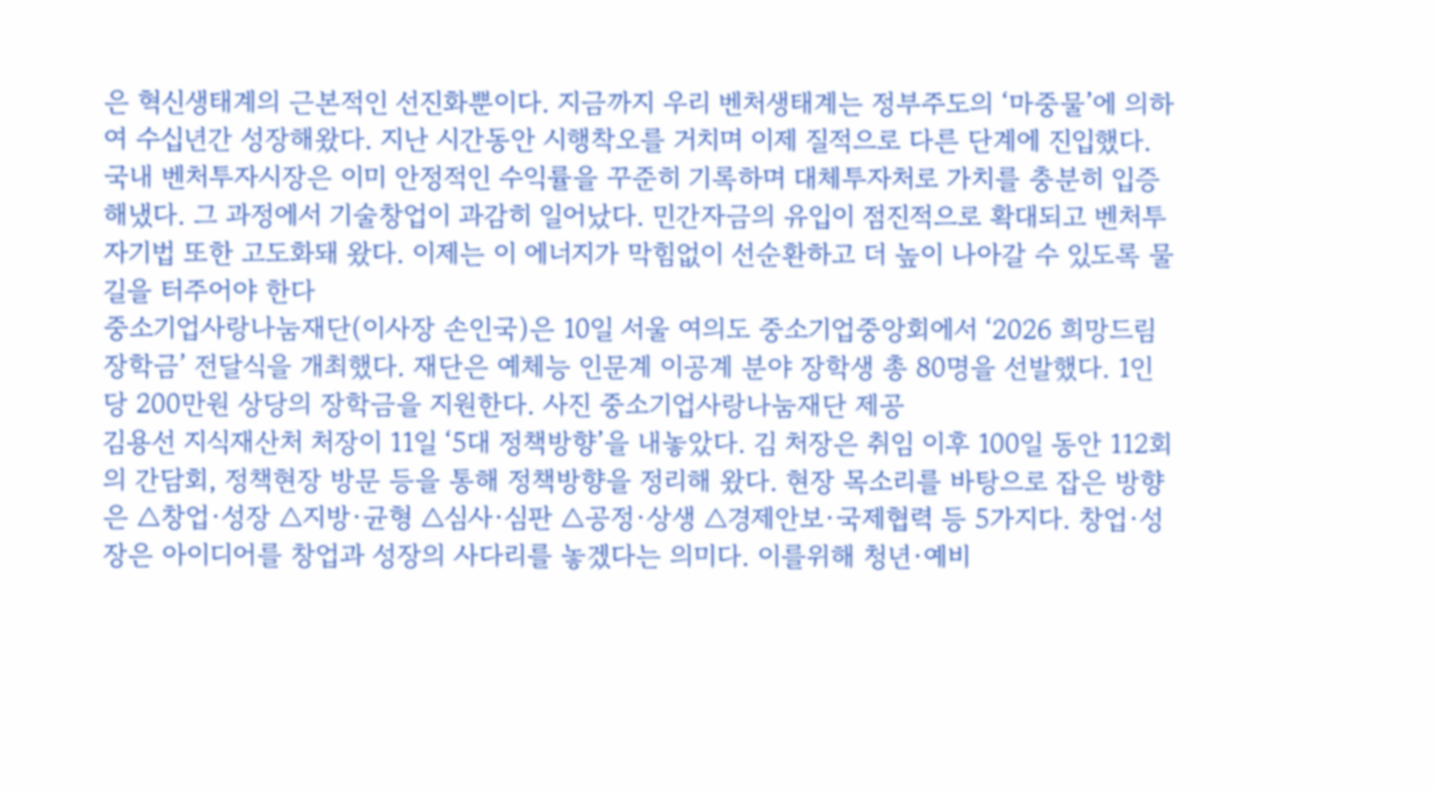은 혁신생태계의 근본적인 선진화뿐이다. 지금까지 우리 벤처생태계는 정부주도의 ‘마중물’에 의하여 수십년간 성장해왔다. 지난 시간동안 시행착오를 거치며 이제 질적으로 다른 단계에 진입했다. 국내 벤처투자시장은 이미 안정적인 수익률을 꾸준히 기록하며 대체투자처로 가치를 충분히 입증해냈다. 그 과정에서 기술창업이 과감히 일어났다. 민간자금의 유입이 점진적으로 확대되고 벤처투자기법 또한 고도화돼 왔다. 이제는 이 에너지가 막힘없이 선순환하고 더 높이 나아갈 수 있도록 물길을 터주어야 한다
중소기업사랑나눔재단(이사장 손인국)은 10일 서울 여의도 중소기업중앙회에서 ‘2026 희망드림장학금’ 전달식을 개최했다. 재단은 예체능 인문계 이공계 분야 장학생 총 80명을 선발했다. 1인당 200만원 상당의 장학금을 지원한다. 사진 중소기업사랑나눔재단 제공
김용선 지식재산처 처장이 11일 ‘5대 정책방향’을 내놓았다. 김 처장은 취임 이후 100일 동안 112회의 간담회, 정책현장 방문 등을 통해 정책방향을 정리해 왔다. 현장 목소리를 바탕으로 잡은 방향은 △창업·성장 △지방·균형 △심사·심판 △공정·상생 △경제안보·국제협력 등 5가지다. 창업·성장은 아이디어를 창업과 성장의 사다리를 놓겠다는 의미다. 이를위해 청년·예비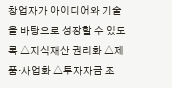창업자가 아이디어와 기술을 바탕으로 성장할 수 있도록 △지식재산 권리화 △제품·사업화 △투자자금 조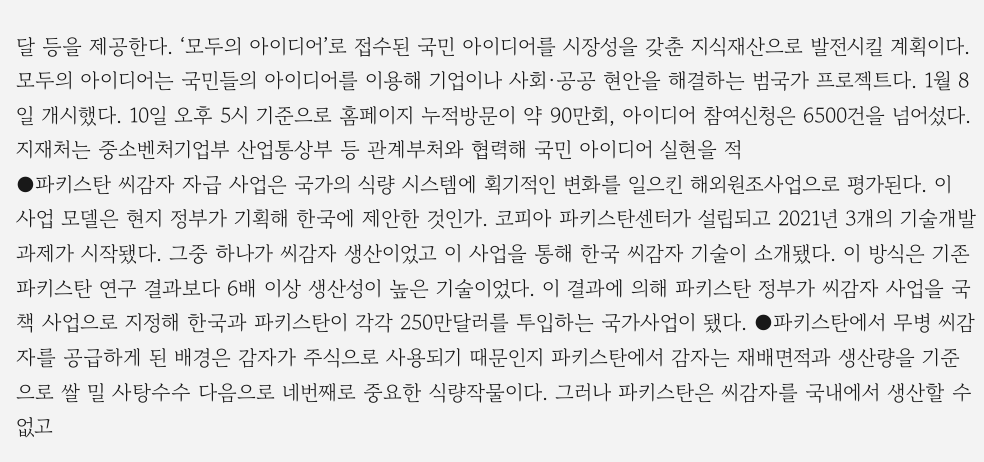달 등을 제공한다. ‘모두의 아이디어’로 접수된 국민 아이디어를 시장성을 갖춘 지식재산으로 발전시킬 계획이다. 모두의 아이디어는 국민들의 아이디어를 이용해 기업이나 사회·공공 현안을 해결하는 범국가 프로젝트다. 1월 8일 개시했다. 10일 오후 5시 기준으로 홈페이지 누적방문이 약 90만회, 아이디어 참여신청은 6500건을 넘어섰다. 지재처는 중소벤처기업부 산업통상부 등 관계부처와 협력해 국민 아이디어 실현을 적
●파키스탄 씨감자 자급 사업은 국가의 식량 시스템에 획기적인 변화를 일으킨 해외원조사업으로 평가된다. 이 사업 모델은 현지 정부가 기획해 한국에 제안한 것인가. 코피아 파키스탄센터가 설립되고 2021년 3개의 기술개발 과제가 시작됐다. 그중 하나가 씨감자 생산이었고 이 사업을 통해 한국 씨감자 기술이 소개됐다. 이 방식은 기존 파키스탄 연구 결과보다 6배 이상 생산성이 높은 기술이었다. 이 결과에 의해 파키스탄 정부가 씨감자 사업을 국책 사업으로 지정해 한국과 파키스탄이 각각 250만달러를 투입하는 국가사업이 됐다. ●파키스탄에서 무병 씨감자를 공급하게 된 배경은 감자가 주식으로 사용되기 때문인지 파키스탄에서 감자는 재배면적과 생산량을 기준으로 쌀 밀 사탕수수 다음으로 네번째로 중요한 식량작물이다. 그러나 파키스탄은 씨감자를 국내에서 생산할 수 없고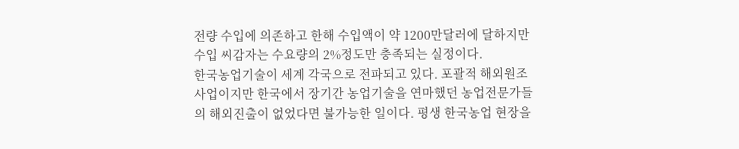전량 수입에 의존하고 한해 수입액이 약 1200만달러에 달하지만 수입 씨감자는 수요량의 2%정도만 충족되는 실정이다.
한국농업기술이 세계 각국으로 전파되고 있다. 포괄적 해외원조 사업이지만 한국에서 장기간 농업기술을 연마했던 농업전문가들의 해외진출이 없었다면 불가능한 일이다. 평생 한국농업 현장을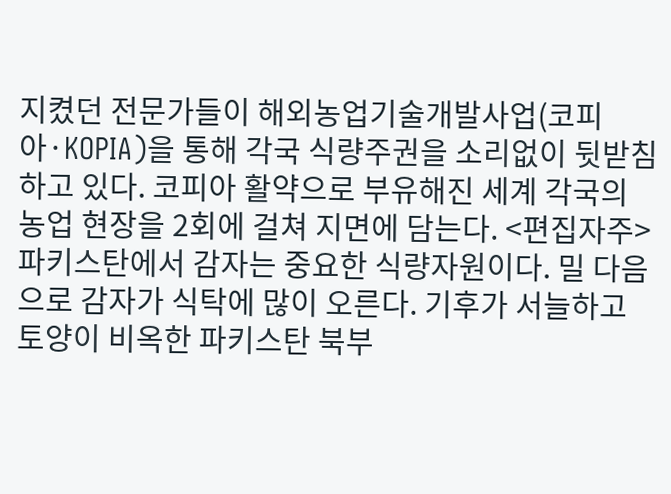지켰던 전문가들이 해외농업기술개발사업(코피아·KOPIA)을 통해 각국 식량주권을 소리없이 뒷받침하고 있다. 코피아 활약으로 부유해진 세계 각국의 농업 현장을 2회에 걸쳐 지면에 담는다. <편집자주> 파키스탄에서 감자는 중요한 식량자원이다. 밀 다음으로 감자가 식탁에 많이 오른다. 기후가 서늘하고 토양이 비옥한 파키스탄 북부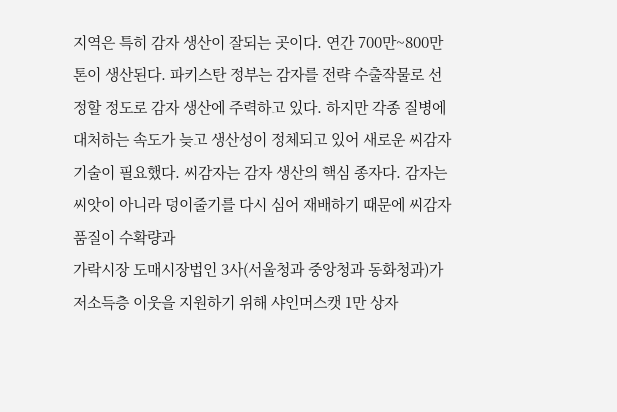지역은 특히 감자 생산이 잘되는 곳이다. 연간 700만~800만톤이 생산된다. 파키스탄 정부는 감자를 전략 수출작물로 선정할 정도로 감자 생산에 주력하고 있다. 하지만 각종 질병에 대처하는 속도가 늦고 생산성이 정체되고 있어 새로운 씨감자 기술이 필요했다. 씨감자는 감자 생산의 핵심 종자다. 감자는 씨앗이 아니라 덩이줄기를 다시 심어 재배하기 때문에 씨감자 품질이 수확량과
가락시장 도매시장법인 3사(서울청과 중앙청과 동화청과)가 저소득층 이웃을 지원하기 위해 샤인머스캣 1만 상자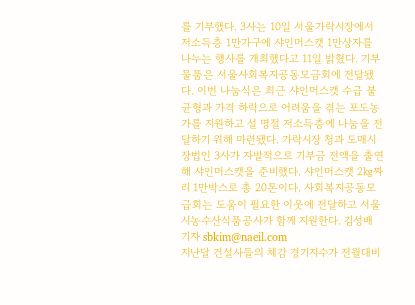를 기부했다. 3사는 10일 서울가락시장에서 저소득층 1만가구에 샤인머스캣 1만상자를 나누는 행사를 개최했다고 11일 밝혔다. 기부물품은 서울사회복지공동모금회에 전달됐다. 이번 나눔식은 최근 샤인머스캣 수급 불균형과 가격 하락으로 어려움을 겪는 포도농가를 지원하고 설 명절 저소득층에 나눔을 전달하기 위해 마련됐다. 가락시장 청과 도매시장법인 3사가 자발적으로 기부금 전액을 출연해 샤인머스캣을 준비했다. 샤인머스캣 2㎏짜리 1만박스로 총 20톤이다. 사회복지공동모급회는 도움이 필요한 이웃에 전달하고 서울시농수산식품공사가 함께 지원한다. 김성배 기자 sbkim@naeil.com
지난달 건설사들의 체감 경기지수가 전월대비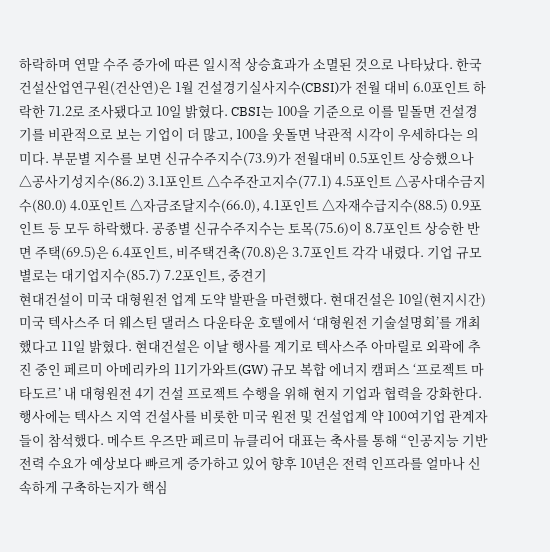하락하며 연말 수주 증가에 따른 일시적 상승효과가 소멸된 것으로 나타났다. 한국건설산업연구원(건산연)은 1월 건설경기실사지수(CBSI)가 전월 대비 6.0포인트 하락한 71.2로 조사됐다고 10일 밝혔다. CBSI는 100을 기준으로 이를 밑돌면 건설경기를 비관적으로 보는 기업이 더 많고, 100을 웃돌면 낙관적 시각이 우세하다는 의미다. 부문별 지수를 보면 신규수주지수(73.9)가 전월대비 0.5포인트 상승했으나 △공사기성지수(86.2) 3.1포인트 △수주잔고지수(77.1) 4.5포인트 △공사대수금지수(80.0) 4.0포인트 △자금조달지수(66.0), 4.1포인트 △자재수급지수(88.5) 0.9포인트 등 모두 하락했다. 공종별 신규수주지수는 토목(75.6)이 8.7포인트 상승한 반면 주택(69.5)은 6.4포인트, 비주택건축(70.8)은 3.7포인트 각각 내렸다. 기업 규모별로는 대기업지수(85.7) 7.2포인트, 중견기
현대건설이 미국 대형원전 업계 도약 발판을 마련했다. 현대건설은 10일(현지시간) 미국 텍사스주 더 웨스틴 댈러스 다운타운 호텔에서 ‘대형원전 기술설명회’를 개최했다고 11일 밝혔다. 현대건설은 이날 행사를 계기로 텍사스주 아마릴로 외곽에 추진 중인 페르미 아메리카의 11기가와트(GW) 규모 복합 에너지 캠퍼스 ‘프로젝트 마타도르’ 내 대형원전 4기 건설 프로젝트 수행을 위해 현지 기업과 협력을 강화한다. 행사에는 텍사스 지역 건설사를 비롯한 미국 원전 및 건설업계 약 100여기업 관계자들이 참석했다. 메수트 우즈만 페르미 뉴클리어 대표는 축사를 통해 “인공지능 기반 전력 수요가 예상보다 빠르게 증가하고 있어 향후 10년은 전력 인프라를 얼마나 신속하게 구축하는지가 핵심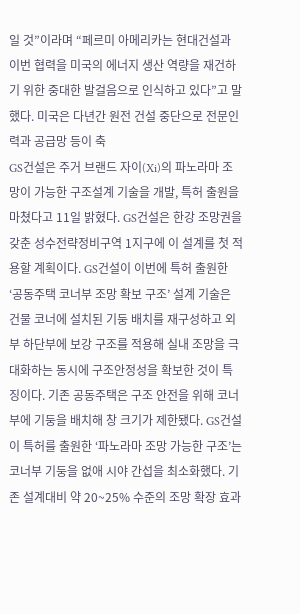일 것”이라며 “페르미 아메리카는 현대건설과 이번 협력을 미국의 에너지 생산 역량을 재건하기 위한 중대한 발걸음으로 인식하고 있다”고 말했다. 미국은 다년간 원전 건설 중단으로 전문인력과 공급망 등이 축
GS건설은 주거 브랜드 자이(Xi)의 파노라마 조망이 가능한 구조설계 기술을 개발, 특허 출원을 마쳤다고 11일 밝혔다. GS건설은 한강 조망권을 갖춘 성수전략정비구역 1지구에 이 설계를 첫 적용할 계획이다. GS건설이 이번에 특허 출원한 ‘공동주택 코너부 조망 확보 구조’ 설계 기술은 건물 코너에 설치된 기둥 배치를 재구성하고 외부 하단부에 보강 구조를 적용해 실내 조망을 극대화하는 동시에 구조안정성을 확보한 것이 특징이다. 기존 공동주택은 구조 안전을 위해 코너부에 기둥을 배치해 창 크기가 제한됐다. GS건설이 특허를 출원한 ‘파노라마 조망 가능한 구조’는 코너부 기둥을 없애 시야 간섭을 최소화했다. 기존 설계대비 약 20~25% 수준의 조망 확장 효과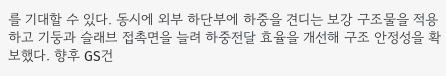를 기대할 수 있다. 동시에 외부 하단부에 하중을 견디는 보강 구조물을 적용하고 기둥과 슬래브 접촉면을 늘려 하중전달 효율을 개선해 구조 안정성을 확보했다. 향후 GS건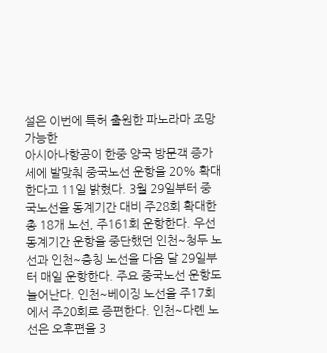설은 이번에 특허 출원한 파노라마 조망 가능한
아시아나항공이 한중 양국 방문객 증가세에 발맞춰 중국노선 운항을 20% 확대한다고 11일 밝혔다. 3월 29일부터 중국노선을 동계기간 대비 주28회 확대한 총 18개 노선, 주161회 운항한다. 우선 동계기간 운항을 중단했던 인천~청두 노선과 인천~충칭 노선을 다음 달 29일부터 매일 운항한다. 주요 중국노선 운항도 늘어난다. 인천~베이징 노선을 주17회에서 주20회로 증편한다. 인천~다롄 노선은 오후편을 3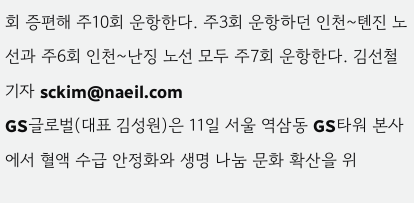회 증편해 주10회 운항한다. 주3회 운항하던 인천~톈진 노선과 주6회 인천~난징 노선 모두 주7회 운항한다. 김선철 기자 sckim@naeil.com
GS글로벌(대표 김성원)은 11일 서울 역삼동 GS타워 본사에서 혈액 수급 안정화와 생명 나눔 문화 확산을 위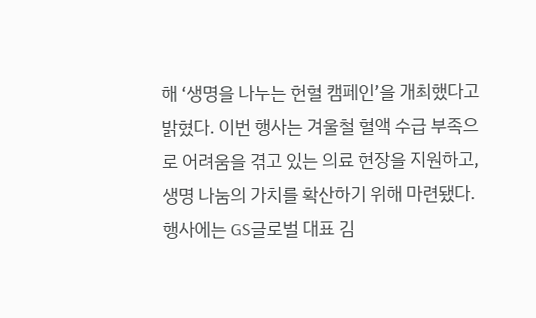해 ‘생명을 나누는 헌혈 캠페인’을 개최했다고 밝혔다. 이번 행사는 겨울철 혈액 수급 부족으로 어려움을 겪고 있는 의료 현장을 지원하고, 생명 나눔의 가치를 확산하기 위해 마련됐다. 행사에는 GS글로벌 대표 김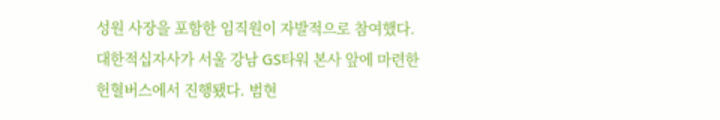성원 사장을 포함한 임직원이 자발적으로 참여했다. 대한적십자사가 서울 강남 GS타워 본사 앞에 마련한 헌혈버스에서 진행됐다. 범현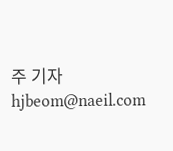주 기자 hjbeom@naeil.com